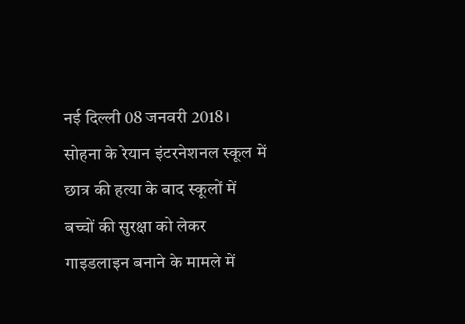नई दिल्ली 08 जनवरी 2018। सोहना के रेयान इंटरनेशनल स्कूल में छात्र की हत्या के बाद स्कूलों में बच्चों की सुरक्षा को लेकर गाइडलाइन बनाने के मामले में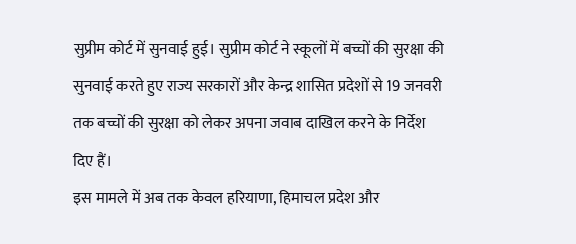सुप्रीम कोर्ट में सुनवाई हुई। सुप्रीम कोर्ट ने स्कूलों में बच्चों की सुरक्षा की सुनवाई करते हुए राज्य सरकारों और केन्द्र शासित प्रदेशों से 19 जनवरी तक बच्चों की सुरक्षा को लेकर अपना जवाब दाखिल करने के निर्देश दिए हैं।
इस मामले में अब तक केवल हरियाणा, हिमाचल प्रदेश और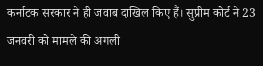कर्नाटक सरकार ने ही जवाब दाखिल किए हैं। सुप्रीम कोर्ट ने 23 जनवरी को मामले की अगली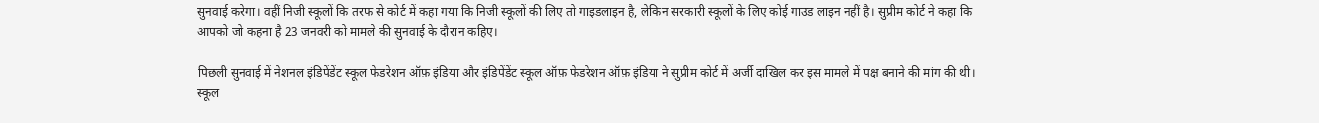सुनवाई करेगा। वहीं निजी स्कूलों कि तरफ से कोर्ट में कहा गया कि निजी स्कूलों की लिए तो गाइडलाइन है, लेकिन सरकारी स्कूलों के लिए कोई गाउड लाइन नहीं है। सुप्रीम कोर्ट ने कहा कि आपको जो कहना है 23 जनवरी को मामले की सुनवाई के दौरान कहिए।

पिछली सुनवाई में नेशनल इंडिपेंडेंट स्कूल फेडरेशन ऑफ़ इंडिया और इंडिपेंडेंट स्कूल ऑफ़ फेडरेशन ऑफ़ इंडिया ने सुप्रीम कोर्ट में अर्जी दाखिल कर इस मामले में पक्ष बनाने की मांग की थी। स्कूल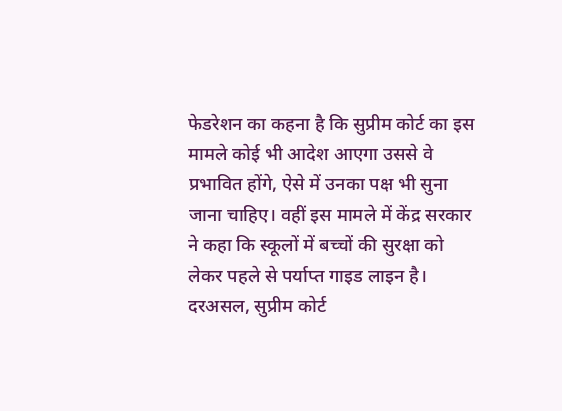फेडरेशन का कहना है कि सुप्रीम कोर्ट का इस मामले कोई भी आदेश आएगा उससे वे प्रभावित होंगे, ऐसे में उनका पक्ष भी सुना जाना चाहिए। वहीं इस मामले में केंद्र सरकार ने कहा कि स्कूलों में बच्चों की सुरक्षा को लेकर पहले से पर्याप्त गाइड लाइन है।
दरअसल, सुप्रीम कोर्ट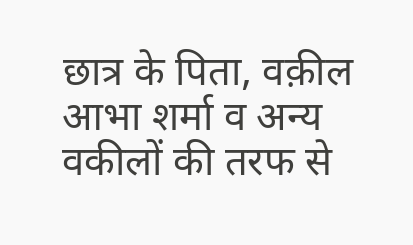छात्र के पिता, वक़ील आभा शर्मा व अन्य वकीलों की तरफ से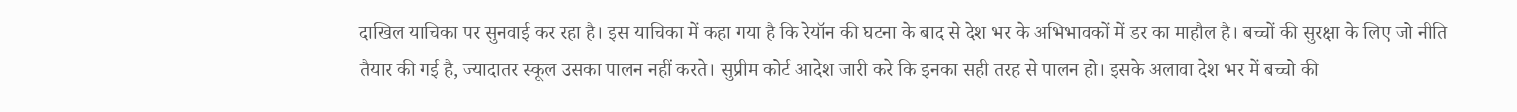दाखिल याचिका पर सुनवाई कर रहा है। इस याचिका में कहा गया है कि रेयॉन की घटना के बाद से देश भर के अभिभावकों में डर का माहौल है। बच्चों की सुरक्षा के लिए जो नीति तैयार की गई है, ज्यादातर स्कूल उसका पालन नहीं करते। सुप्रीम कोर्ट आदेश जारी करे कि इनका सही तरह से पालन हो। इसके अलावा देश भर में बच्चो की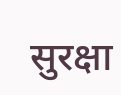सुरक्षा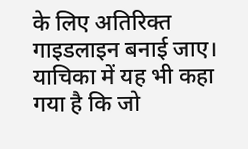के लिए अतिरिक्त गाइडलाइन बनाई जाए। याचिका में यह भी कहा गया है कि जो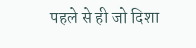पहले से ही जो दिशा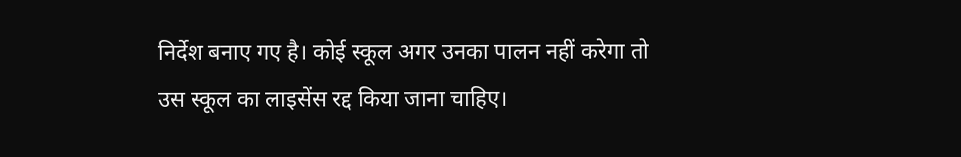निर्देश बनाए गए है। कोई स्कूल अगर उनका पालन नहीं करेगा तो उस स्कूल का लाइसेंस रद्द किया जाना चाहिए।